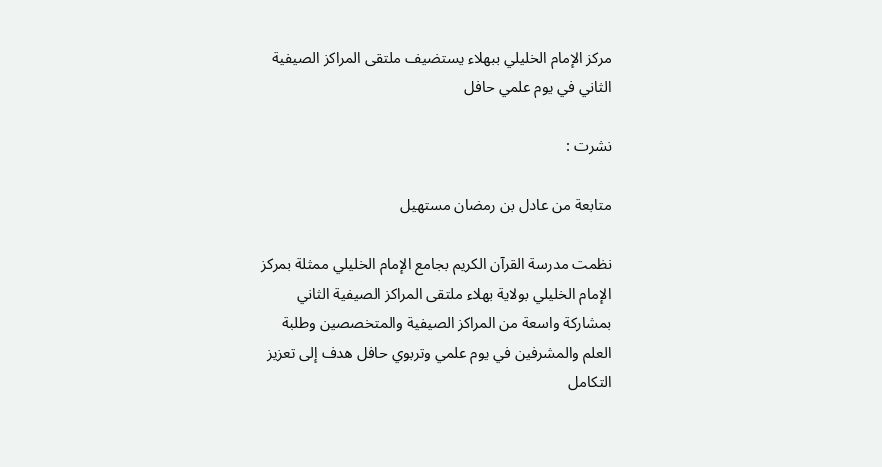مركز الإمام الخليلي ببهلاء يستضيف ملتقى المراكز الصيفية الثاني في يوم علمي حافل

نشرت :

متابعة من عادل بن رمضان مستهيل

نظمت مدرسة القرآن الكريم بجامع الإمام الخليلي ممثلة بمركز الإمام الخليلي بولاية بهلاء ملتقى المراكز الصيفية الثاني بمشاركة واسعة من المراكز الصيفية والمتخصصين وطلبة العلم والمشرفين في يوم علمي وتربوي حافل هدف إلى تعزيز التكامل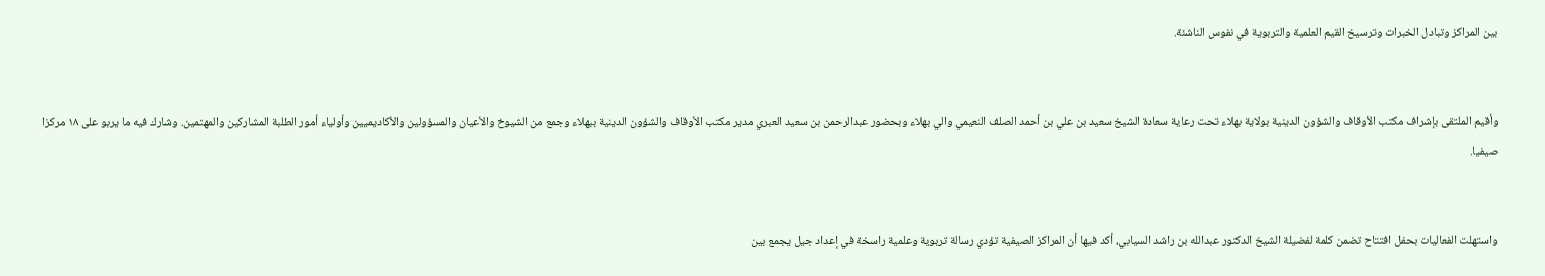بين المراكز وتبادل الخبرات وترسيخ القيم العلمية والتربوية في نفوس الناشئة.


وأقيم الملتقى بإشراف مكتب الأوقاف والشؤون الدينية بولاية بهلاء تحت رعاية سعادة الشيخ سعيد بن علي بن أحمد الصلف النعيمي والي بهلاء وبحضور عبدالرحمن بن سعيد العبري مدير مكتب الأوقاف والشؤون الدينية ببهلاء وجمع من الشيوخ والأعيان والمسؤولين والأكاديميين وأولياء أمور الطلبة المشاركين والمهتمين. وشارك فيه ما يربو على ١٨ مركزا صيفيا.


واستهلت الفعاليات بحفل افتتاح تضمن كلمة لفضيلة الشيخ الدكتور عبدالله بن راشد السيابي، أكد فيها أن المراكز الصيفية تؤدي رسالة تربوية وعلمية راسخة في إعداد جيل يجمع بين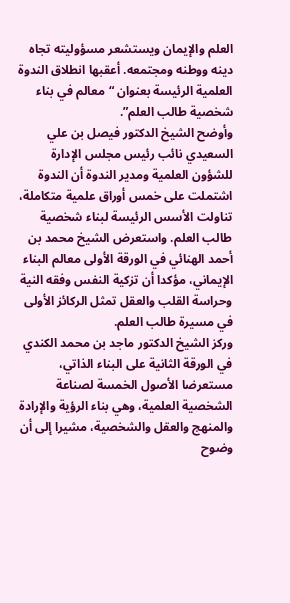العلم والإيمان ويستشعر مسؤوليته تجاه دينه ووطنه ومجتمعه. أعقبها انطلاق الندوة العلمية الرئيسة بعنوان “معالم في بناء شخصية طالب العلم”.
وأوضح الشيخ الدكتور فيصل بن علي السعيدي نائب رئيس مجلس الإدارة للشؤون العلمية ومدير الندوة أن الندوة اشتملت على خمس أوراق علمية متكاملة، تناولت الأسس الرئيسة لبناء شخصية طالب العلم. واستعرض الشيخ محمد بن أحمد الهنائي في الورقة الأولى معالم البناء الإيماني، مؤكدا أن تزكية النفس وفقه النية وحراسة القلب والعقل تمثل الركائز الأولى في مسيرة طالب العلم.
وركز الشيخ الدكتور ماجد بن محمد الكندي في الورقة الثانية على البناء الذاتي، مستعرضا الأصول الخمسة لصناعة الشخصية العلمية، وهي بناء الرؤية والإرادة والمنهج والعقل والشخصية، مشيرا إلى أن وضوح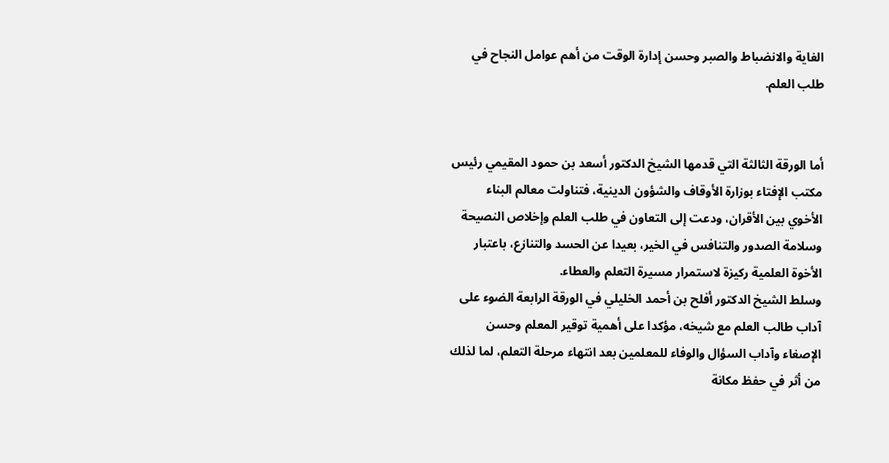الغاية والانضباط والصبر وحسن إدارة الوقت من أهم عوامل النجاح في طلب العلم.


أما الورقة الثالثة التي قدمها الشيخ الدكتور أسعد بن حمود المقيمي رئيس مكتب الإفتاء بوزارة الأوقاف والشؤون الدينية، فتناولت معالم البناء الأخوي بين الأقران، ودعت إلى التعاون في طلب العلم وإخلاص النصيحة وسلامة الصدور والتنافس في الخير، بعيدا عن الحسد والتنازع، باعتبار الأخوة العلمية ركيزة لاستمرار مسيرة التعلم والعطاء.
وسلط الشيخ الدكتور أفلح بن أحمد الخليلي في الورقة الرابعة الضوء على آداب طالب العلم مع شيخه، مؤكدا على أهمية توقير المعلم وحسن الإصغاء وآداب السؤال والوفاء للمعلمين بعد انتهاء مرحلة التعلم، لما لذلك من أثر في حفظ مكانة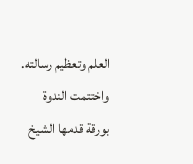العلم وتعظيم رسالته.
واختتمت الندوة بورقة قدمها الشيخ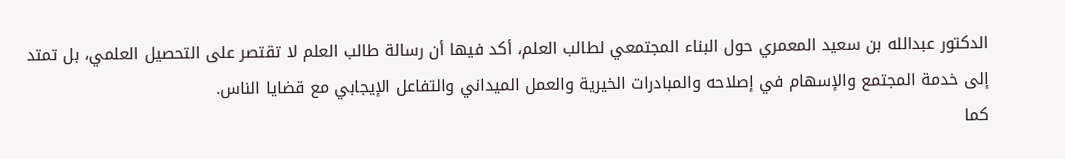الدكتور عبدالله بن سعيد المعمري حول البناء المجتمعي لطالب العلم، أكد فيها أن رسالة طالب العلم لا تقتصر على التحصيل العلمي، بل تمتد إلى خدمة المجتمع والإسهام في إصلاحه والمبادرات الخيرية والعمل الميداني والتفاعل الإيجابي مع قضايا الناس.
كما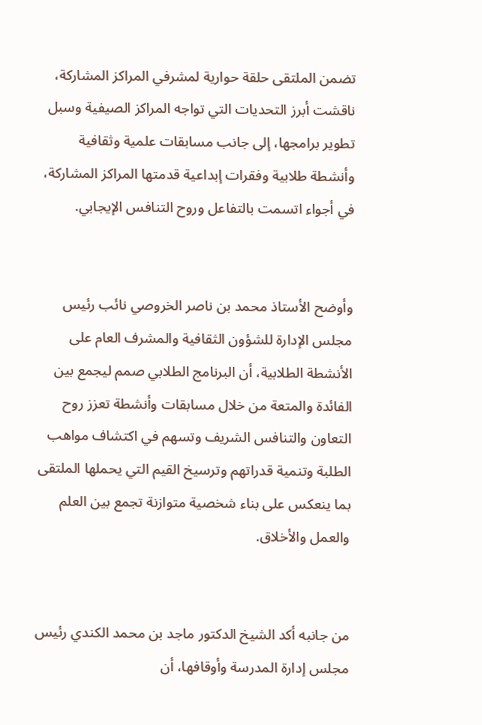تضمن الملتقى حلقة حوارية لمشرفي المراكز المشاركة، ناقشت أبرز التحديات التي تواجه المراكز الصيفية وسبل تطوير برامجها، إلى جانب مسابقات علمية وثقافية وأنشطة طلابية وفقرات إبداعية قدمتها المراكز المشاركة، في أجواء اتسمت بالتفاعل وروح التنافس الإيجابي.


وأوضح الأستاذ محمد بن ناصر الخروصي نائب رئيس مجلس الإدارة للشؤون الثقافية والمشرف العام على الأنشطة الطلابية، أن البرنامج الطلابي صمم ليجمع بين الفائدة والمتعة من خلال مسابقات وأنشطة تعزز روح التعاون والتنافس الشريف وتسهم في اكتشاف مواهب الطلبة وتنمية قدراتهم وترسيخ القيم التي يحملها الملتقى بما ينعكس على بناء شخصية متوازنة تجمع بين العلم والعمل والأخلاق.


من جانبه أكد الشيخ الدكتور ماجد بن محمد الكندي رئيس مجلس إدارة المدرسة وأوقافها، أن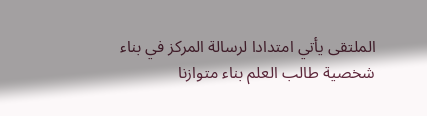الملتقى يأتي امتدادا لرسالة المركز في بناء شخصية طالب العلم بناء متوازنا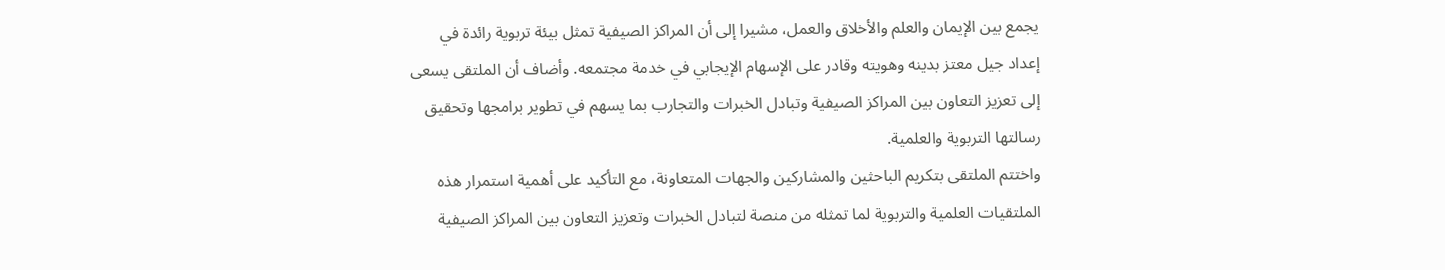يجمع بين الإيمان والعلم والأخلاق والعمل، مشيرا إلى أن المراكز الصيفية تمثل بيئة تربوية رائدة في إعداد جيل معتز بدينه وهويته وقادر على الإسهام الإيجابي في خدمة مجتمعه. وأضاف أن الملتقى يسعى إلى تعزيز التعاون بين المراكز الصيفية وتبادل الخبرات والتجارب بما يسهم في تطوير برامجها وتحقيق رسالتها التربوية والعلمية.
واختتم الملتقى بتكريم الباحثين والمشاركين والجهات المتعاونة، مع التأكيد على أهمية استمرار هذه الملتقيات العلمية والتربوية لما تمثله من منصة لتبادل الخبرات وتعزيز التعاون بين المراكز الصيفية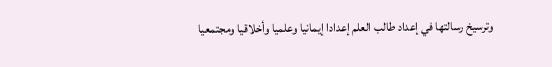وترسيخ رسالتها في إعداد طالب العلم إعدادا إيمانيا وعلميا وأخلاقيا ومجتمعيا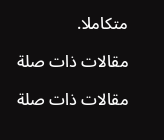متكاملا.

مقالات ذات صلة

مقالات ذات صلة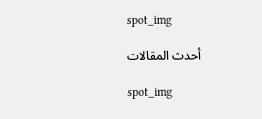spot_img

أحدث المقالات

spot_img